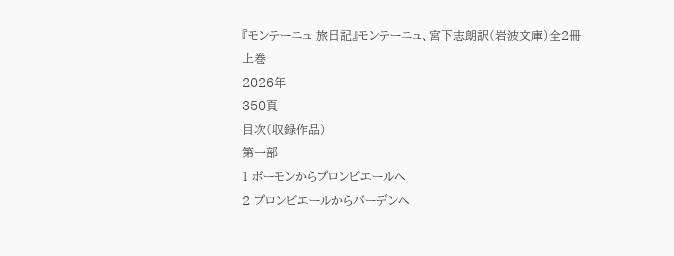『モンテーニュ 旅日記』モンテーニュ、宮下志朗訳(岩波文庫)全2冊
上巻
2026年
350頁
目次(収録作品)
第一部
1 ボーモンからプロンビエールへ
2 プロンビエールからバーデンへ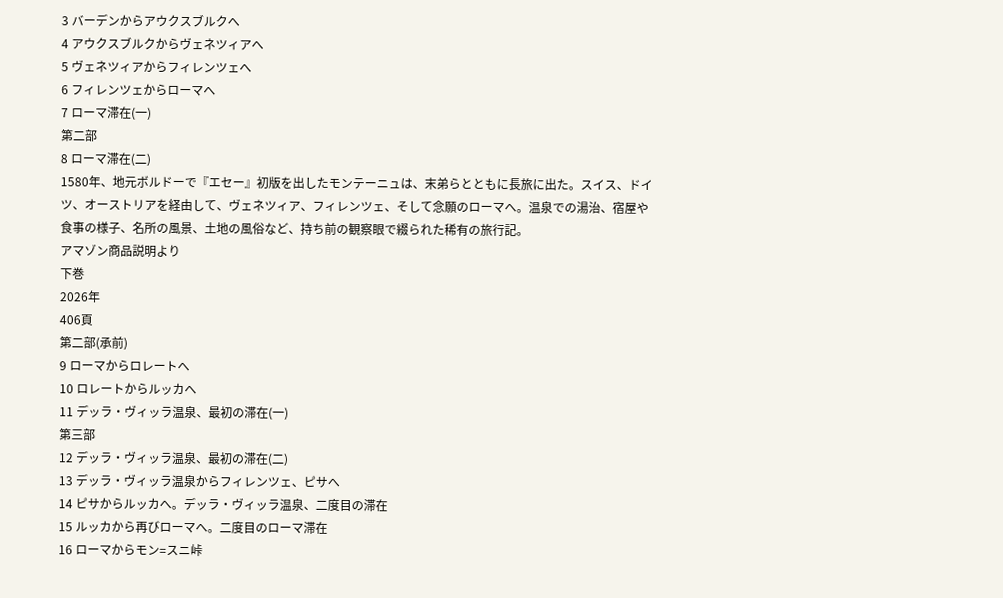3 バーデンからアウクスブルクへ
4 アウクスブルクからヴェネツィアへ
5 ヴェネツィアからフィレンツェへ
6 フィレンツェからローマへ
7 ローマ滞在(一)
第二部
8 ローマ滞在(二)
1580年、地元ボルドーで『エセー』初版を出したモンテーニュは、末弟らとともに長旅に出た。スイス、ドイツ、オーストリアを経由して、ヴェネツィア、フィレンツェ、そして念願のローマへ。温泉での湯治、宿屋や食事の様子、名所の風景、土地の風俗など、持ち前の観察眼で綴られた稀有の旅行記。
アマゾン商品説明より
下巻
2026年
406頁
第二部(承前)
9 ローマからロレートへ
10 ロレートからルッカへ
11 デッラ・ヴィッラ温泉、最初の滞在(一)
第三部
12 デッラ・ヴィッラ温泉、最初の滞在(二)
13 デッラ・ヴィッラ温泉からフィレンツェ、ピサへ
14 ピサからルッカへ。デッラ・ヴィッラ温泉、二度目の滞在
15 ルッカから再びローマへ。二度目のローマ滞在
16 ローマからモン=スニ峠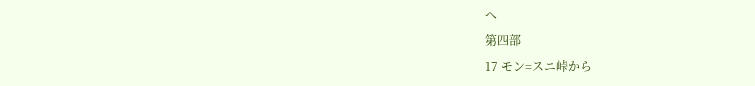へ
第四部
17 モン=スニ峠から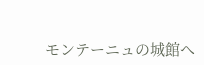モンテーニュの城館へ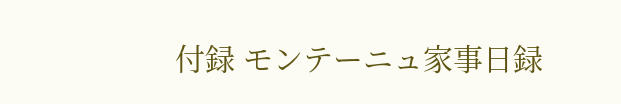付録 モンテーニュ家事日録